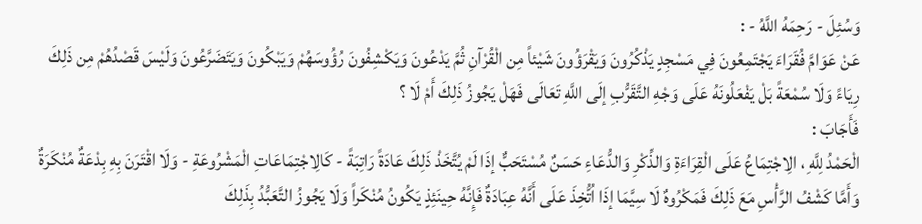وَسُئِلَ - رَحِمَهُ اللَّهُ - :
عَنْ عَوَامَّ فُقَرَاءَ يَجْتَمِعُونَ فِي مَسْجِدٍ يَذْكُرُونَ وَيَقْرَؤُونَ شَيْئاً مِن الْقُرْآنِ ثُمَّ يَدْعُونَ وَيَكْشِفُونَ رُؤُوسَهُمْ وَيَبْكُونَ وَيَتَضَرَّعُونَ وَلَيْسَ قَصْدُهُمْ مِن ذَلِكَ رِيَاءً وَلَا سُمْعَةً بَلْ يَفْعَلُونَهُ عَلَى وَجْهِ التَّقَرُّبِ إلَى اللَّهِ تَعَالَى فَهَلْ يَجُوزُ ذَلِكَ أَمْ لَا ؟
فَأَجَابَ :
الْحَمْدُ لِلَّهِ ، الِاجْتِمَاعُ عَلَى الْقِرَاءَةِ وَالذِّكْرِ وَالدُّعَاءِ حَسَنٌ مُسْتَحَبٌّ إذَا لَمْ يُتَّخَذْ ذَلِكَ عَادَةً رَاتِبَةً - كَالِاجْتِمَاعَاتِ الْمَشْرُوعَةِ - وَلَا اقْتَرَنَ بِهِ بِدْعَةٌ مُنْكَرَةٌ وَأَمَّا كَشْفُ الرَّأْسِ مَعَ ذَلِكَ فَمَكْرُوهٌ لَا سِيَّمَا إذَا اُتُّخِذَ عَلَى أَنَّهُ عِبَادَةٌ فَإِنَّهُ حِينَئِذٍ يَكُونُ مُنْكَراً وَلَا يَجُوزُ التَّعَبُّدُ بِذَلِكَ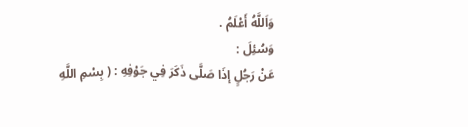وَاَللَّهُ أَعْلَمُ .
وَسُئِلَ :
عَنْ رَجُلٍ إذَا صَلَّى ذَكَرَ فِي جَوْفِهِ : ( بِسْمِ اللَّهِ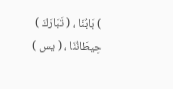) بَابُنَا ، ( تَبَارَكَ ) حِيطَانُنَا ، ( يس )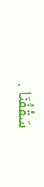سَقْفُنَا .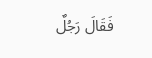فَقَالَ رَجُلٌ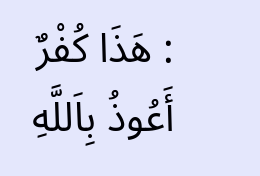: هَذَا كُفْرٌ أَعُوذُ بِاَللَّهِ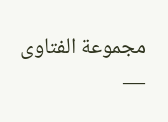مجموعة الفتاوى —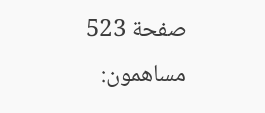صفحة 523
مساهمون: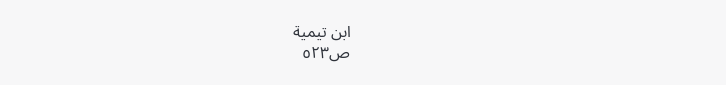ابن تيمية
ص٥٢٣